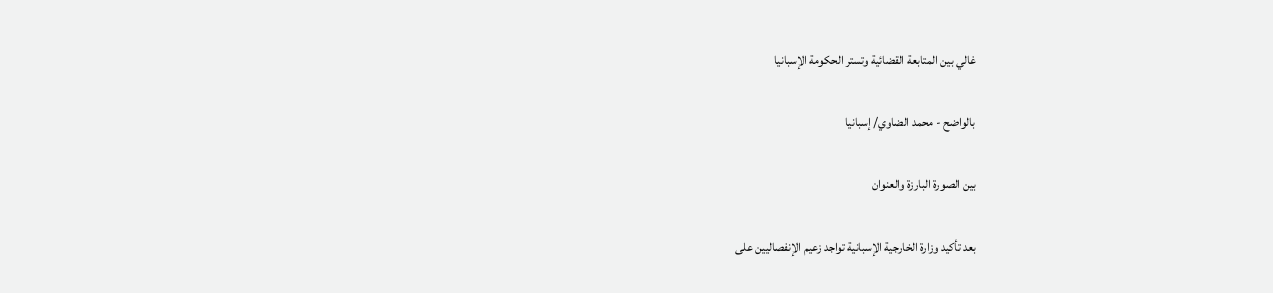غالي بين المتابعة القضائية وتستر الحكومة الإسبانيا

بالواضح - محمد الضاوي/ إسبانيا

بين الصورة البارزة والعنوان

بعد تأكيد وزارة الخارجية الإسبانية تواجد زعيم الإنفصاليين على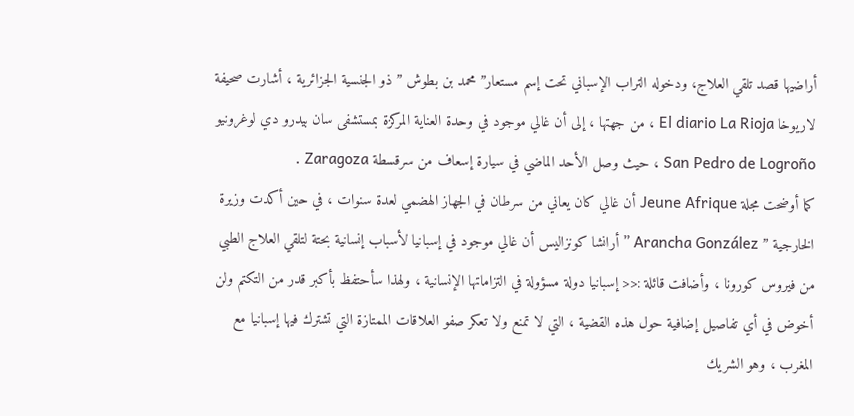أراضيها قصد تلقي العلاج، ودخوله التراب الإسباني تحت إسم مستعار” محمد بن بطوش ” ذو الجنسية الجزائرية ، أشارت صحيفة لاريوخا El diario La Rioja ، من جهتها ، إلى أن غالي موجود في وحدة العناية المركزة بمستشفى سان بيدرو دي لوغرونيو San Pedro de Logroño ، حيث وصل الأحد الماضي في سيارة إسعاف من سرقسطة Zaragoza .
كما أوضحت مجلة Jeune Afrique أن غالي كان يعاني من سرطان في الجهاز الهضمي لعدة سنوات ، في حين أكدت وزيرة الخارجية ” Arancha González ” أرانشا كونزاليس أن غالي موجود في إسبانيا لأسباب إنسانية بحتة لتلقي العلاج الطبي من فيروس كورونا ، وأضافت قائلة :<< إسبانيا دولة مسؤولة في التزاماتها الإنسانية ، ولهذا سأحتفظ بأكبر قدر من التكتم ولن أخوض في أي تفاصيل إضافية حول هذه القضية ، التي لا تمنع ولا تعكر صفو العلاقات الممتازة التي تشترك فيها إسبانيا مع المغرب ، وهو الشريك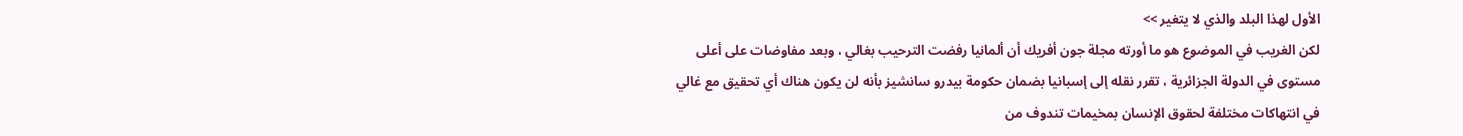الأول لهذا البلد والذي لا يتغير >>
لكن الغريب في الموضوع هو ما أورته مجلة جون أفريك أن ألمانيا رفضت الترحيب بغالي ، وبعد مفاوضات على أعلى مستوى في الدولة الجزائرية ، تقرر نقله إلى إسبانيا بضمان حكومة بيدرو سانشيز بأنه لن يكون هناك أي تحقيق مع غالي في انتهاكات مختلفة لحقوق الإنسان بمخيمات تندوف من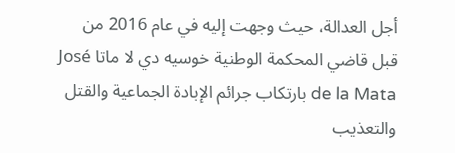أجل العدالة، حيث وجهت إليه في عام 2016 من قبل قاضي المحكمة الوطنية خوسيه دي لا ماتا José de la Mata بارتكاب جرائم الإبادة الجماعية والقتل والتعذيب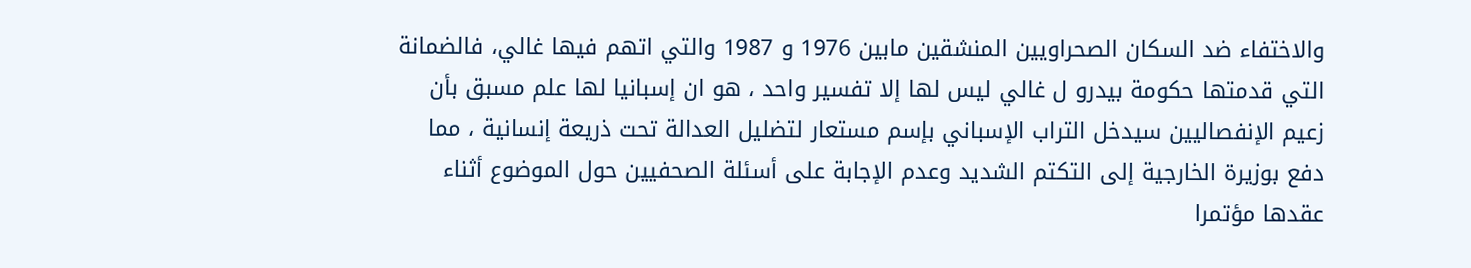والاختفاء ضد السكان الصحراويين المنشقين مابين 1976 و 1987 والتي اتهم فيها غالي، فالضمانة التي قدمتها حكومة بيدرو ل غالي ليس لها إلا تفسير واحد ، هو ان إسبانيا لها علم مسبق بأن زعيم الإنفصاليين سيدخل التراب الإسباني بإسم مستعار لتضليل العدالة تحت ذريعة إنسانية ، مما دفع بوزيرة الخارجية إلى التكتم الشديد وعدم الإجابة على أسئلة الصحفيين حول الموضوع أثناء عقدها مؤتمرا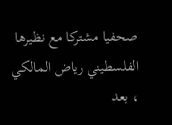صحفيا مشتركا مع نظيرها الفلسطيني رياض المالكي ، بعد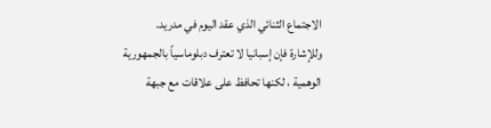الاجتماع الثنائي الذي عقد اليوم في مدريد.
وللإشارة فإن إسبانيا لا تعترف دبلوماسياً بالجمهورية الوهمية ، لكنها تحافظ على علاقات مع جبهة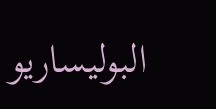البوليساريو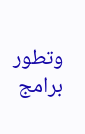وتطور برامج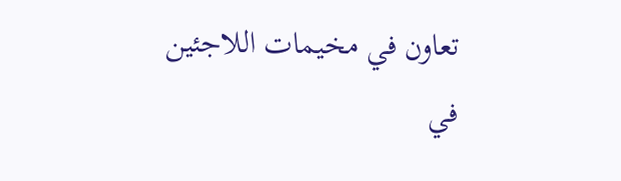تعاون في مخيمات اللاجئين في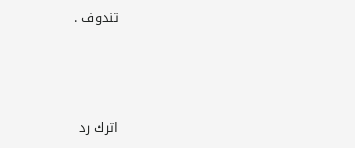تندوف .



اترك رد